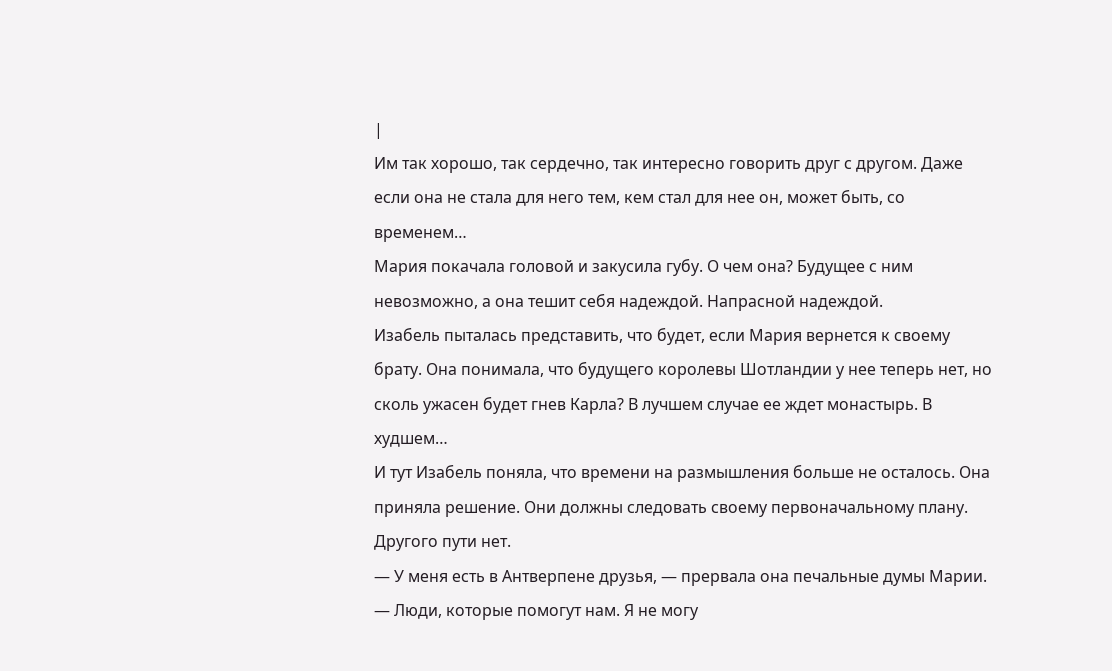|
Им так хорошо, так сердечно, так интересно говорить друг с другом. Даже если она не стала для него тем, кем стал для нее он, может быть, со временем…
Мария покачала головой и закусила губу. О чем она? Будущее с ним невозможно, а она тешит себя надеждой. Напрасной надеждой.
Изабель пыталась представить, что будет, если Мария вернется к своему брату. Она понимала, что будущего королевы Шотландии у нее теперь нет, но сколь ужасен будет гнев Карла? В лучшем случае ее ждет монастырь. В худшем…
И тут Изабель поняла, что времени на размышления больше не осталось. Она приняла решение. Они должны следовать своему первоначальному плану. Другого пути нет.
— У меня есть в Антверпене друзья, — прервала она печальные думы Марии. — Люди, которые помогут нам. Я не могу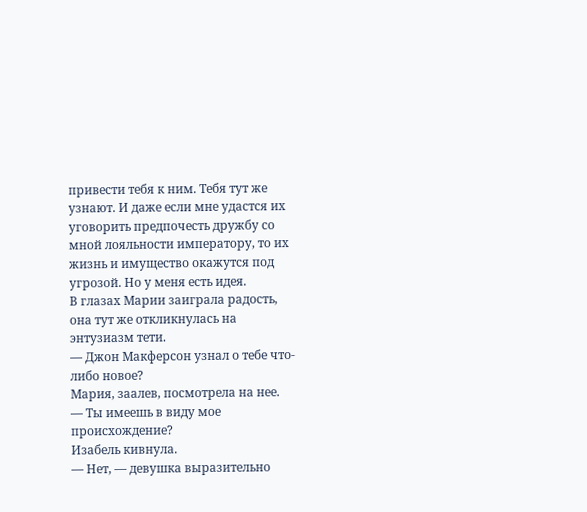привести тебя к ним. Тебя тут же узнают. И даже если мне удастся их уговорить предпочесть дружбу со мной лояльности императору, то их жизнь и имущество окажутся под угрозой. Но у меня есть идея.
В глазах Марии заиграла радость, она тут же откликнулась на энтузиазм тети.
— Джон Макферсон узнал о тебе что-либо новое?
Мария, заалев, посмотрела на нее.
— Ты имеешь в виду мое происхождение?
Изабель кивнула.
— Нет, — девушка выразительно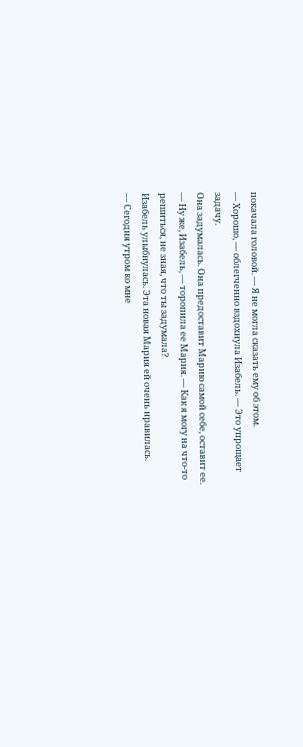покачала головой. — Я не могла сказать ему об этом.
— Хорошо, — облегченно вздохнула Изабель. — Это упрощает задачу.
Она задумалась. Она предоставит Марию самой себе, оставит ее.
— Ну же, Изабель, — торопила ее Мария. — Как я могу на что-то решиться, не зная, что ты задумала?
Изабель улыбнулась. Эта новая Мария ей очень нравилась.
— Сегодня утром ко мне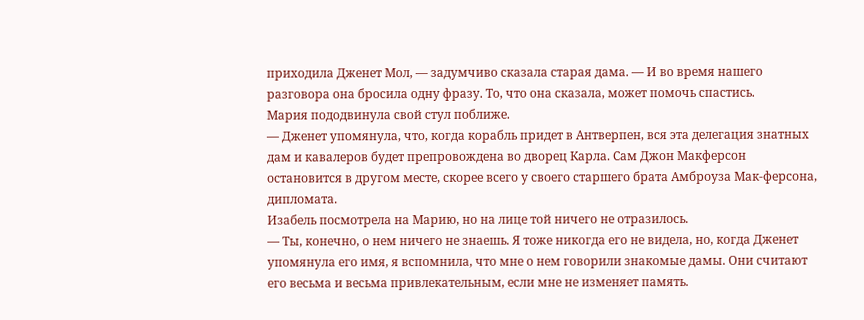приходила Дженет Мол, — задумчиво сказала старая дама. — И во время нашего разговора она бросила одну фразу. То, что она сказала, может помочь спастись.
Мария пододвинула свой стул поближе.
— Дженет упомянула, что, когда корабль придет в Антверпен, вся эта делегация знатных дам и кавалеров будет препровождена во дворец Карла. Сам Джон Макферсон остановится в другом месте, скорее всего у своего старшего брата Амброуза Мак-ферсона, дипломата.
Изабель посмотрела на Марию, но на лице той ничего не отразилось.
— Ты, конечно, о нем ничего не знаешь. Я тоже никогда его не видела, но, когда Дженет упомянула его имя, я вспомнила, что мне о нем говорили знакомые дамы. Они считают его весьма и весьма привлекательным, если мне не изменяет память.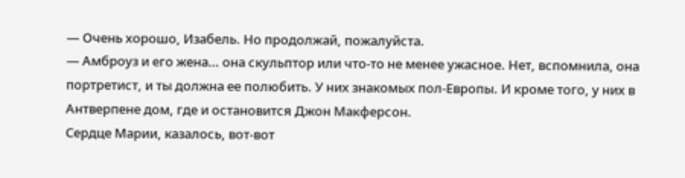— Очень хорошо, Изабель. Но продолжай, пожалуйста.
— Амброуз и его жена… она скульптор или что-то не менее ужасное. Нет, вспомнила, она портретист, и ты должна ее полюбить. У них знакомых пол-Европы. И кроме того, у них в Антверпене дом, где и остановится Джон Макферсон.
Сердце Марии, казалось, вот-вот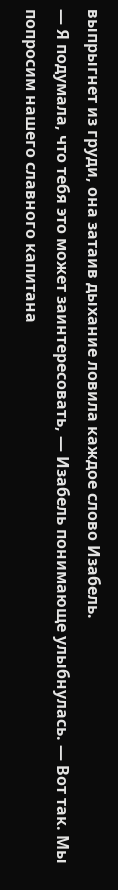выпрыгнет из груди, она затаив дыхание ловила каждое слово Изабель.
— Я подумала, что тебя это может заинтересовать, — Изабель понимающе улыбнулась. — Вот так. Мы попросим нашего славного капитана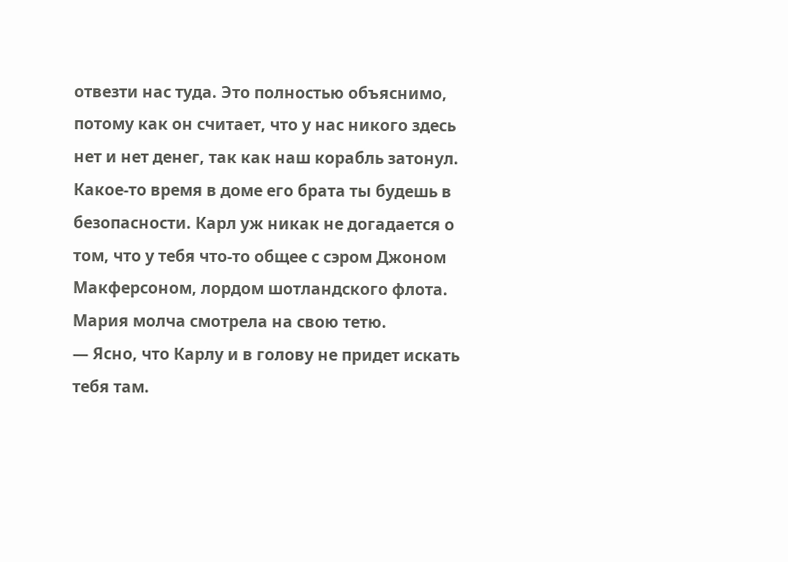отвезти нас туда. Это полностью объяснимо, потому как он считает, что у нас никого здесь нет и нет денег, так как наш корабль затонул. Какое-то время в доме его брата ты будешь в безопасности. Карл уж никак не догадается о том, что у тебя что-то общее с сэром Джоном Макферсоном, лордом шотландского флота.
Мария молча смотрела на свою тетю.
— Ясно, что Карлу и в голову не придет искать тебя там.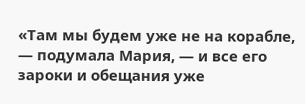«Там мы будем уже не на корабле, — подумала Мария, — и все его зароки и обещания уже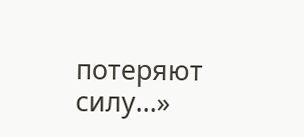потеряют силу…»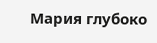Мария глубоко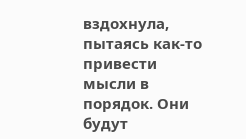вздохнула, пытаясь как-то привести мысли в порядок. Они будут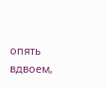опять вдвоем,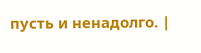пусть и ненадолго. |